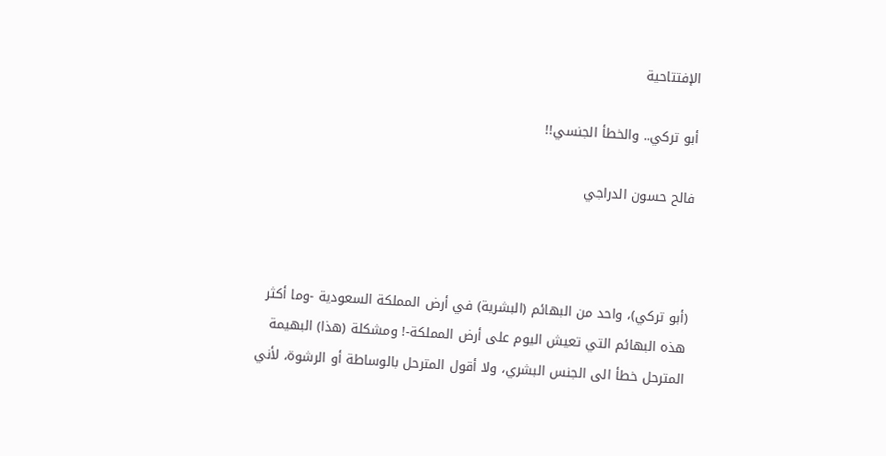الإفتتاحية

أبو تركي.. والخطأ الجنسي!!

فالح حسون الدراجي



(أبو تركي)، واحد من البهائم (البشرية) في أرض المملكة السعودية -وما أكثر هذه البهائم التي تعيش اليوم على أرض المملكة-! ومشكلة (هذا) البهيمة المترحل خطأ الى الجنس البشري، ولا أقول المترحل بالوساطة أو الرشوة، لأني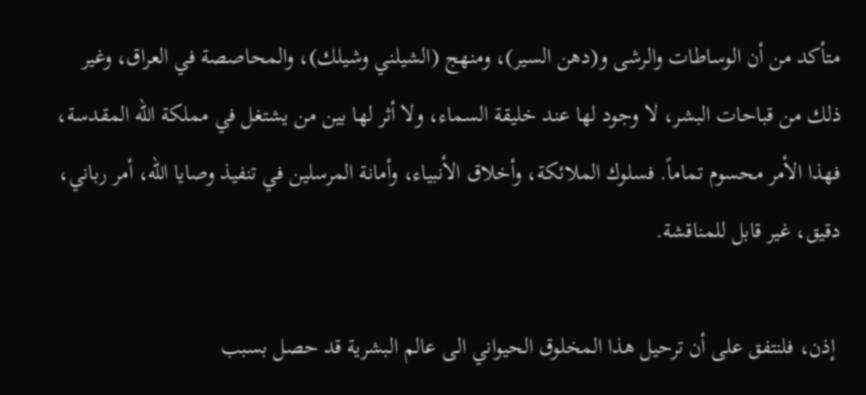متأكد من أن الوساطات والرشى و(دهن السير)، ومنهج (الشيلني وشيلك)، والمحاصصة في العراق، وغير ذلك من قباحات البشر، لا وجود لها عند خليقة السماء، ولا أثر لها بين من يشتغل في مملكة الله المقدسة، فهذا الأمر محسوم تماماً. فسلوك الملائكة، وأخلاق الأنبياء، وأمانة المرسلين في تنفيذ وصايا الله، أمر رباني، دقيق، غير قابل للمناقشة.

 إذن، فلنتفق على أن ترحيل هذا المخلوق الحيواني الى عالم البشرية قد حصل بسبب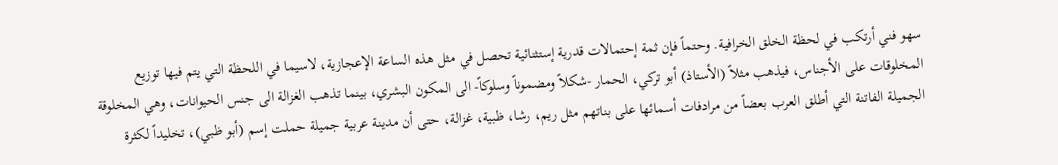سهو فني أرتكب في لحظة الخلق الخرافية. وحتماً فإن ثمة إحتمالات قدرية إستثنائية تحصل في مثل هذه الساعة الإعجازية، لاسيما في اللحظة التي يتم فيها توزيع المخلوقات على الأجناس، فيذهب مثلاً (الأستاذ) أبو تركي، الحمار -شكلاً ومضموناً وسلوكاً- الى المكون البشري، بينما تذهب الغزالة الى جنس الحيوانات، وهي المخلوقة الجميلة الفاتنة التي أطلق العرب بعضاً من مرادفات أسمائها على بناتهم مثل ريم، رشا، ظبية، غزالة، حتى أن مدينة عربية جميلة حملت إسم (أبو ظبي)، تخليداً لكثرة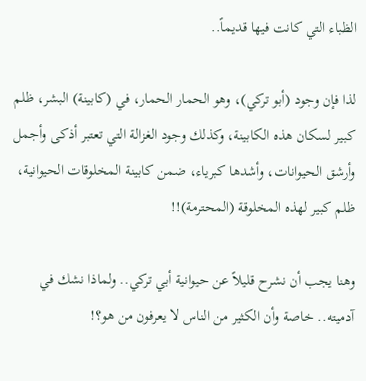الظباء التي كانت فيها قديماً..

لذا فإن وجود (أبو تركي)، وهو الحمار الحمار، في (كابينة) البشر، ظلم كبير لسكان هذه الكابينة، وكذلك وجود الغزالة التي تعتبر أذكى وأجمل وأرشق الحيوانات، وأشدها كبرياء، ضمن كابينة المخلوقات الحيوانية، ظلم كبير لهذه المخلوقة (المحترمة)!!

وهنا يجب أن نشرح قليلاً عن حيوانية أبي تركي.. ولماذا نشك في آدميته.. خاصة وأن الكثير من الناس لا يعرفون من هو؟!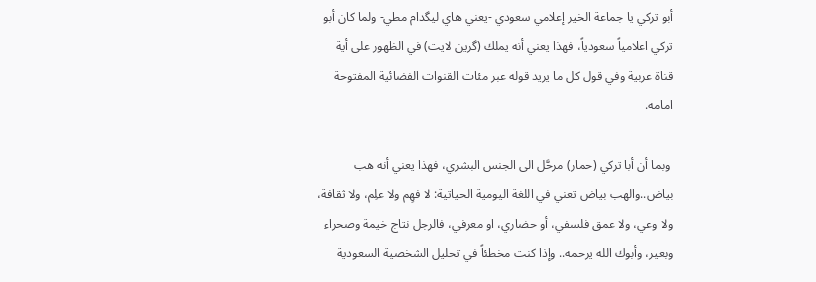أبو تركي يا جماعة الخير إعلامي سعودي -يعني هاي ليگدام مطي- ولما كان أبو تركي اعلامياً سعودياً، فهذا يعني أنه يملك (گرين لايت) في الظهور على أية قناة عربية وفي قول كل ما يريد قوله عبر مئات القنوات الفضائية المفتوحة امامه.

 وبما أن أبا تركي (حمار) مرحَّل الى الجنس البشري، فهذا يعني أنه هب بياض..والهب بياض تعني في اللغة اليومية الحياتية: لا فهِم ولا علِم، ولا ثقافة، ولا وعي، ولا عمق فلسفي، أو حضاري، او معرفي، فالرجل نتاج خيمة وصحراء وبعير، وأبوك الله يرحمه.. وإذا كنت مخطئاً في تحليل الشخصية السعودية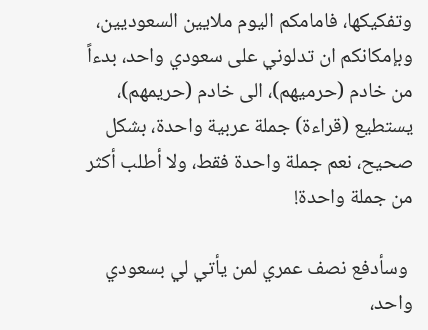وتفكيكها، فامامكم اليوم ملايين السعوديين، وبإمكانكم ان تدلوني على سعودي واحد، بدءاً من خادم (حرميهم)، الى خادم (حريمهم)، يستطيع (قراءة) جملة عربية واحدة، بشكل صحيح، نعم جملة واحدة فقط، ولا أطلب أكثر من جملة واحدة!

 وسأدفع نصف عمري لمن يأتي لي بسعودي واحد،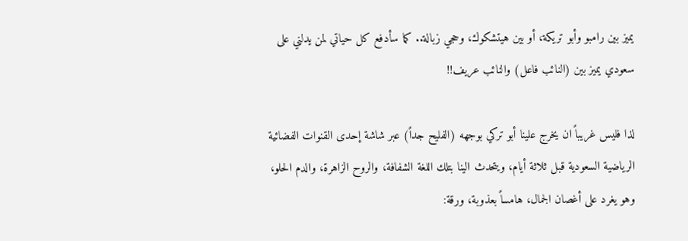يميز بين رامبو وأبو تريكة، أو بين هيتشكوك، وحجي زبالة.. كما سأدفع كل حياتي لمن يدلني على سعودي يميز بين (النائب فاعل) والنائب عريف!!

لذا فليس غريباً ان يخرج علينا أبو تركي بوجهه (الفليح جداً) عبر شاشة إحدى القنوات الفضائية الرياضية السعودية قبل ثلاثة أيام، ويتحدث الينا بتلك اللغة الشفافة، والروح الزاهرة، والدم الحلو، وهو يغرد على أغصان الجمال، هامساً بعذوبة، ورقة: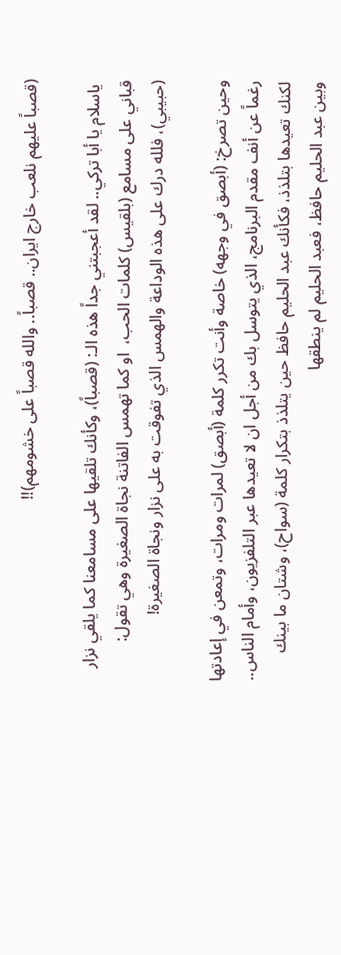(قصباً عليهم نلعب خارج ايران.. قصباً.. والله قصباً على خشومهم)!!

 ياسلام يا أبا تركي.. لقد أعجبتني جداً هذه الـ: (قصباً)، وكأنك تلقيها على مسامعنا كما يلقي نزار قباني على مسامع (بلقيس) كلمات الحب،  او كما تهمس الفاتنة نجاة الصغيرة وهي تقول: (حبيبي)، فلله درك على هذه الوداعة والهمس الذي تفوقت به على نزار ونجاة الصغيرة!

وحين تصرخ: (أبصق في وجهه) خاصة وأنت تكرر كلمة (أبصق) لمرات ومرات، وتمعن في إعادتها رغماً عن أنف مقدم البرنامج، الذي يتوسل بك من أجل ان لا تعيدها عبر التلفزيون، وأمام الناس.. لكنك تعيدها بتلذذ، فكأنك عبد الحليم حافظ حين يتلذذ بتكرار كلمة (سواح)، وشتان ما بينك وبين عبد الحليم حافظ، فعبد الحليم لم ينطقها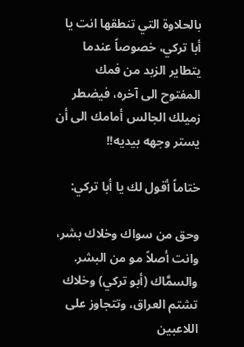بالحلاوة التي تنطقها انت يا أبا تركي، خصوصاً عندما يتطاير الزبد من فمك المفتوح الى آخره، فيضطر زميلك الجالس أمامك الى أن يستر وجهه بيديه!!

ختاماً أقول لك يا أبا تركي:

وحق من سواك وخلاك بشر، وانت أصلاً مو من البشر. والسمَّاك (أبو تركي) وخلاك تشتم العراق، وتتجاوز على اللاعبين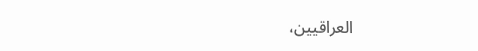العراقيين،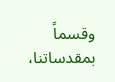وقسماً بمقدساتنا،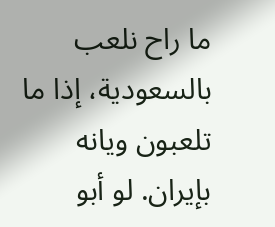ما راح نلعب بالسعودية، إذا ما تلعبون ويانه بإيران. لو أبو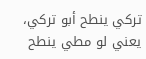تركي ينطح أبو تركي، يعني لو مطي ينطح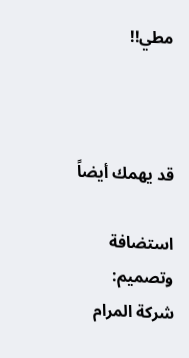مطي!!



قد يهمك أيضاً

استضافة وتصميم: شركة المرام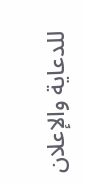للدعاية والإعلان